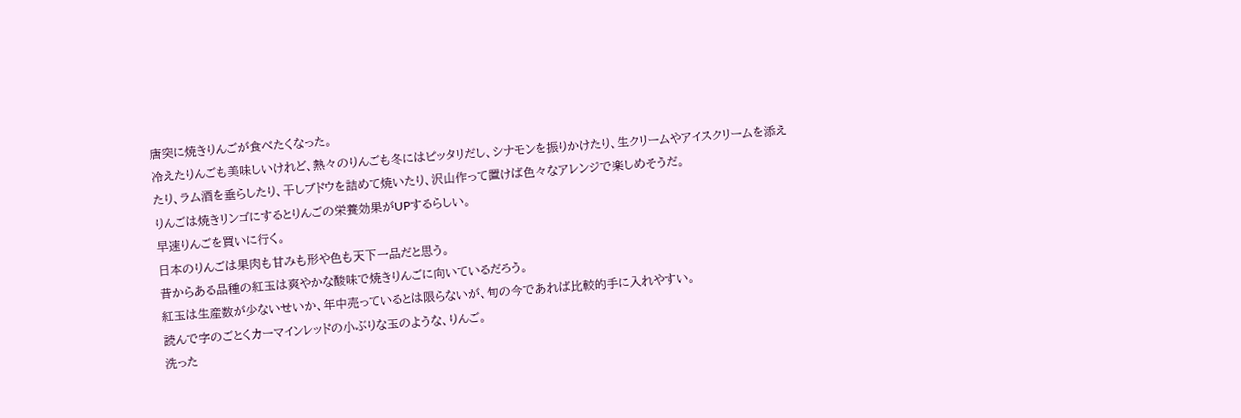唐突に焼きりんごが食べたくなった。
冷えたりんごも美味しいけれど、熱々のりんごも冬にはピッタリだし、シナモンを振りかけたり、生クリームやアイスクリームを添えたり、ラム酒を垂らしたり、干しブドウを詰めて焼いたり、沢山作って置けば色々なアレンジで楽しめそうだ。
りんごは焼きリンゴにするとりんごの栄養効果がUPするらしい。
早速りんごを買いに行く。
日本のりんごは果肉も甘みも形や色も天下一品だと思う。
昔からある品種の紅玉は爽やかな酸味で焼きりんごに向いているだろう。
紅玉は生産数が少ないせいか、年中売っているとは限らないが、旬の今であれば比較的手に入れやすい。
読んで字のごとくカーマインレッドの小ぶりな玉のような、りんご。
洗った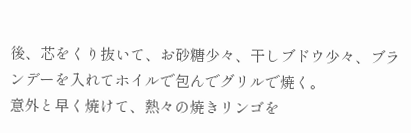後、芯をくり抜いて、お砂糖少々、干しブドウ少々、ブランデーを入れてホイルで包んでグリルで焼く。
意外と早く焼けて、熱々の焼きリンゴを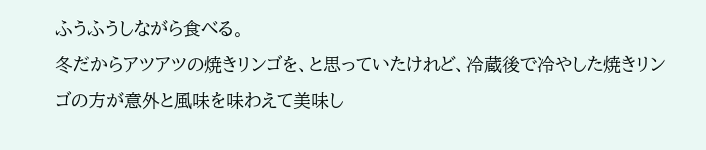ふうふうしながら食べる。
冬だからアツアツの焼きリンゴを、と思っていたけれど、冷蔵後で冷やした焼きリンゴの方が意外と風味を味わえて美味し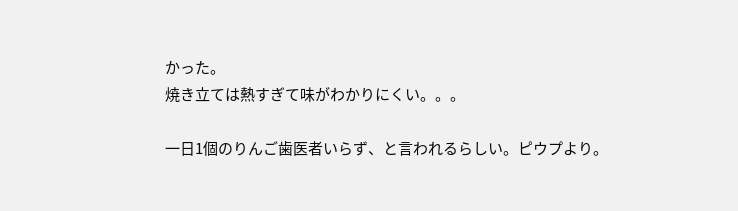かった。
焼き立ては熱すぎて味がわかりにくい。。。

一日1個のりんご歯医者いらず、と言われるらしい。ピウプより。